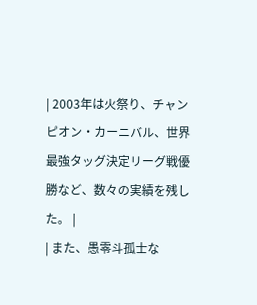| 2003年は火祭り、チャンピオン・カーニバル、世界最強タッグ決定リーグ戦優勝など、数々の実績を残した。 |
| また、愚零斗孤士な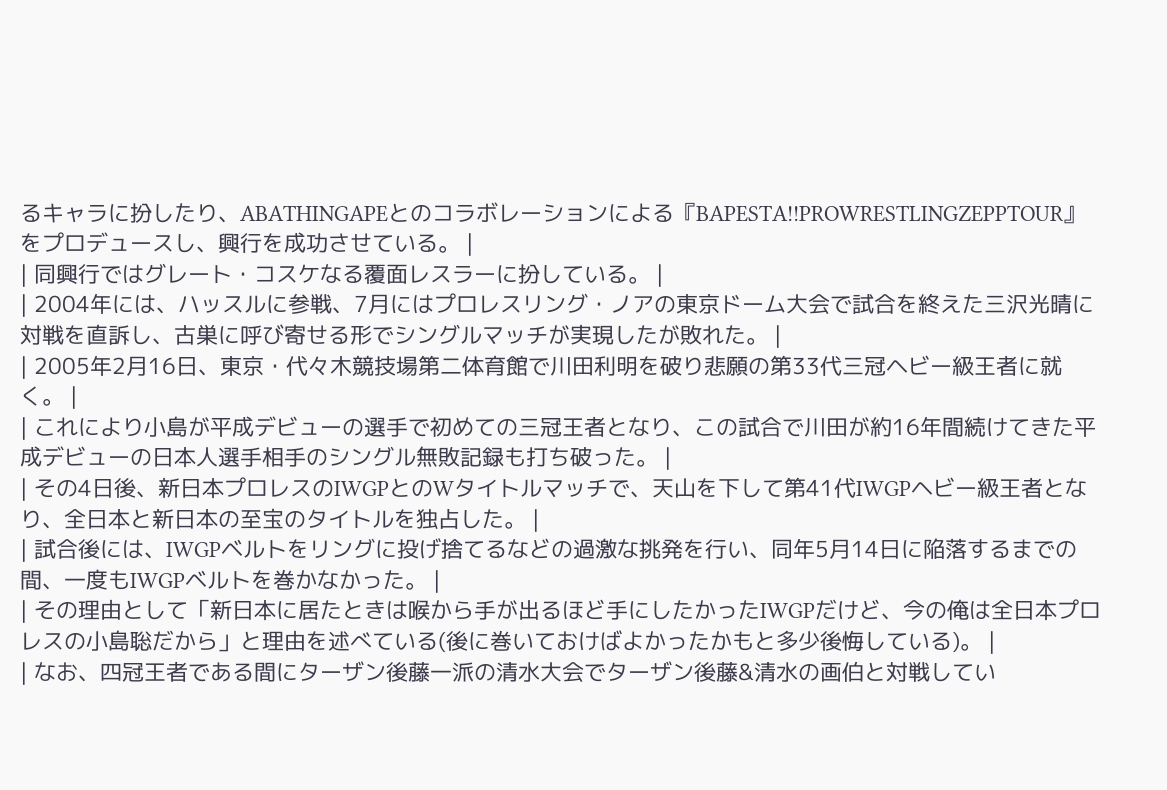るキャラに扮したり、ABATHINGAPEとのコラボレーションによる『BAPESTA!!PROWRESTLINGZEPPTOUR』をプロデュースし、興行を成功させている。 |
| 同興行ではグレート・コスケなる覆面レスラーに扮している。 |
| 2004年には、ハッスルに参戦、7月にはプロレスリング・ノアの東京ドーム大会で試合を終えた三沢光晴に対戦を直訴し、古巣に呼び寄せる形でシングルマッチが実現したが敗れた。 |
| 2005年2月16日、東京・代々木競技場第二体育館で川田利明を破り悲願の第33代三冠ヘビー級王者に就く。 |
| これにより小島が平成デビューの選手で初めての三冠王者となり、この試合で川田が約16年間続けてきた平成デビューの日本人選手相手のシングル無敗記録も打ち破った。 |
| その4日後、新日本プロレスのIWGPとのWタイトルマッチで、天山を下して第41代IWGPヘビー級王者となり、全日本と新日本の至宝のタイトルを独占した。 |
| 試合後には、IWGPベルトをリングに投げ捨てるなどの過激な挑発を行い、同年5月14日に陥落するまでの間、一度もIWGPベルトを巻かなかった。 |
| その理由として「新日本に居たときは喉から手が出るほど手にしたかったIWGPだけど、今の俺は全日本プロレスの小島聡だから」と理由を述べている(後に巻いておけばよかったかもと多少後悔している)。 |
| なお、四冠王者である間にターザン後藤一派の清水大会でターザン後藤&清水の画伯と対戦してい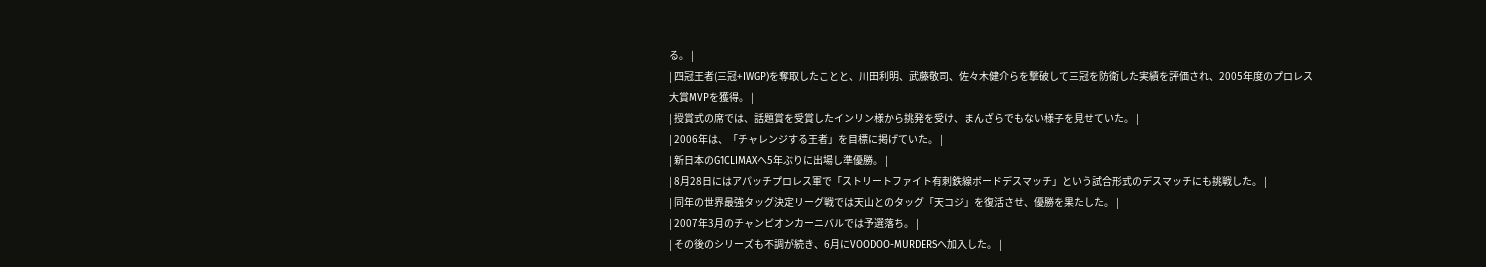る。 |
| 四冠王者(三冠+IWGP)を奪取したことと、川田利明、武藤敬司、佐々木健介らを撃破して三冠を防衛した実績を評価され、2005年度のプロレス大賞MVPを獲得。 |
| 授賞式の席では、話題賞を受賞したインリン様から挑発を受け、まんざらでもない様子を見せていた。 |
| 2006年は、「チャレンジする王者」を目標に掲げていた。 |
| 新日本のG1CLIMAXへ5年ぶりに出場し準優勝。 |
| 8月28日にはアパッチプロレス軍で「ストリートファイト有刺鉄線ボードデスマッチ」という試合形式のデスマッチにも挑戦した。 |
| 同年の世界最強タッグ決定リーグ戦では天山とのタッグ「天コジ」を復活させ、優勝を果たした。 |
| 2007年3月のチャンピオンカーニバルでは予選落ち。 |
| その後のシリーズも不調が続き、6月にVOODOO-MURDERSへ加入した。 |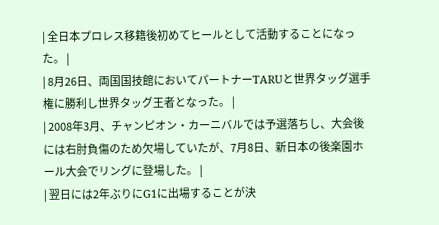| 全日本プロレス移籍後初めてヒールとして活動することになった。 |
| 8月26日、両国国技館においてパートナーTARUと世界タッグ選手権に勝利し世界タッグ王者となった。 |
| 2008年3月、チャンピオン・カーニバルでは予選落ちし、大会後には右肘負傷のため欠場していたが、7月8日、新日本の後楽園ホール大会でリングに登場した。 |
| 翌日には2年ぶりにG1に出場することが決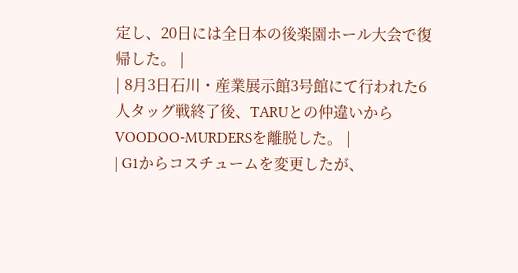定し、20日には全日本の後楽園ホール大会で復帰した。 |
| 8月3日石川・産業展示館3号館にて行われた6人タッグ戦終了後、TARUとの仲違いからVOODOO-MURDERSを離脱した。 |
| G1からコスチュームを変更したが、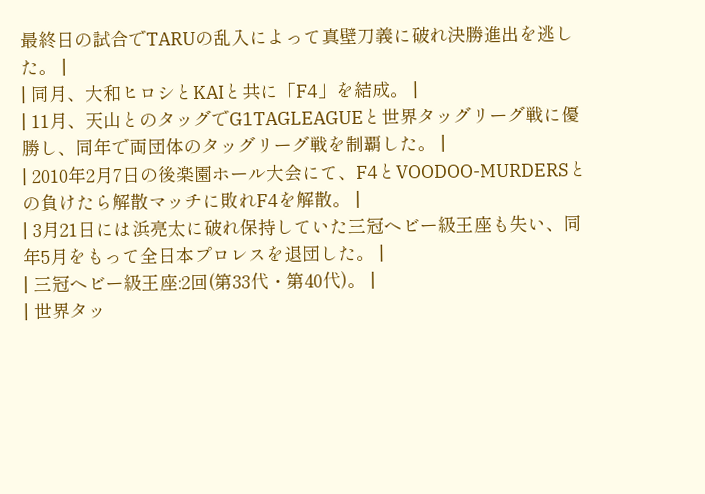最終日の試合でTARUの乱入によって真壁刀義に破れ決勝進出を逃した。 |
| 同月、大和ヒロシとKAIと共に「F4」を結成。 |
| 11月、天山とのタッグでG1TAGLEAGUEと世界タッグリーグ戦に優勝し、同年で両団体のタッグリーグ戦を制覇した。 |
| 2010年2月7日の後楽園ホール大会にて、F4とVOODOO-MURDERSとの負けたら解散マッチに敗れF4を解散。 |
| 3月21日には浜亮太に破れ保持していた三冠ヘビー級王座も失い、同年5月をもって全日本プロレスを退団した。 |
| 三冠ヘビー級王座:2回(第33代・第40代)。 |
| 世界タッ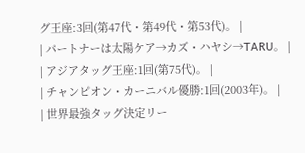グ王座:3回(第47代・第49代・第53代)。 |
| パートナーは太陽ケア→カズ・ハヤシ→TARU。 |
| アジアタッグ王座:1回(第75代)。 |
| チャンピオン・カーニバル優勝:1回(2003年)。 |
| 世界最強タッグ決定リー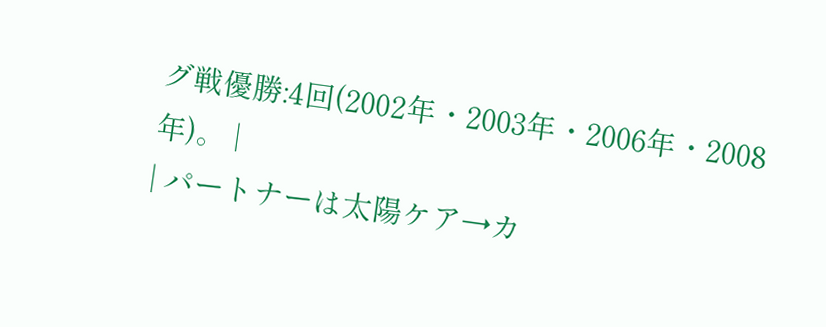グ戦優勝:4回(2002年・2003年・2006年・2008年)。 |
| パートナーは太陽ケア→カ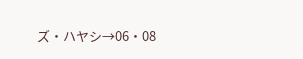ズ・ハヤシ→06・08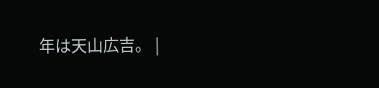年は天山広吉。 |